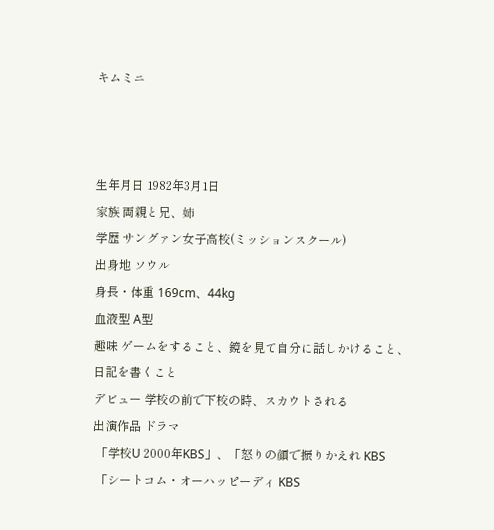キムミニ



生年月日 1982年3月1日
家族 両親と兄、姉
学歴 サングァン女子高校(ミッションスクール)
出身地 ソウル
身長・体重 169cm、44kg
血液型 A型
趣味 ゲームをすること、鏡を見て自分に話しかけること、
日記を書くこと
デビュー 学校の前で下校の時、スカウトされる
出演作品 ドラマ
 「学校U 2000年KBS」、「怒りの顔で振りかえれ KBS
 「シートコム・オーハッピーディ KBS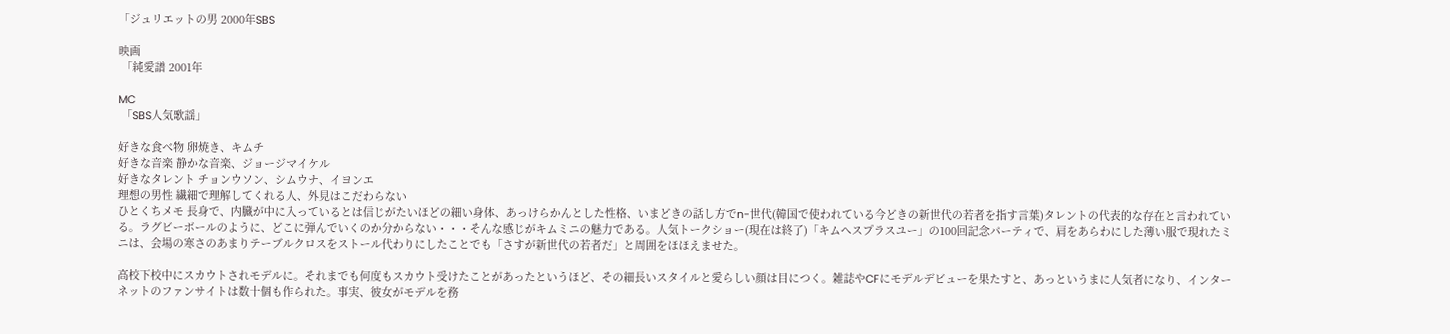「ジュリエットの男 2000年SBS

映画
 「純愛譜 2001年

MC
 「SBS人気歌謡」

好きな食べ物 卵焼き、キムチ
好きな音楽 静かな音楽、ジョージマイケル
好きなタレント チョンウソン、シムウナ、イヨンエ
理想の男性 繊細で理解してくれる人、外見はこだわらない
ひとくちメモ 長身で、内臓が中に入っているとは信じがたいほどの細い身体、あっけらかんとした性格、いまどきの話し方でn-世代(韓国で使われている今どきの新世代の若者を指す言葉)タレントの代表的な存在と言われている。ラグビーボールのように、どこに弾んでいくのか分からない・・・そんな感じがキムミニの魅力である。人気トークショー(現在は終了)「キムへスプラスユー」の100回記念パーティで、肩をあらわにした薄い服で現れたミニは、会場の寒さのあまりテーブルクロスをストール代わりにしたことでも「さすが新世代の若者だ」と周囲をほほえませた。

高校下校中にスカウトされモデルに。それまでも何度もスカウト受けたことがあったというほど、その細長いスタイルと愛らしい顔は目につく。雑誌やCFにモデルデビューを果たすと、あっというまに人気者になり、インターネットのファンサイトは数十個も作られた。事実、彼女がモデルを務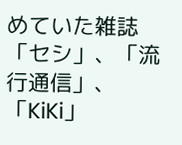めていた雑誌「セシ」、「流行通信」、「KiKi」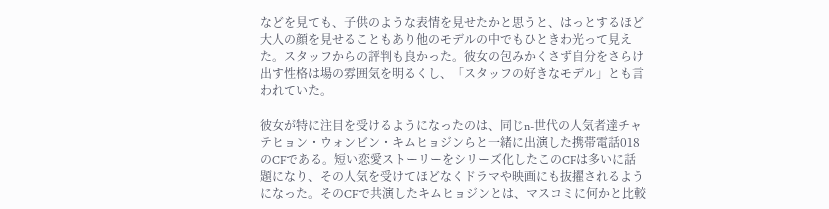などを見ても、子供のような表情を見せたかと思うと、はっとするほど大人の顔を見せることもあり他のモデルの中でもひときわ光って見えた。スタッフからの評判も良かった。彼女の包みかくさず自分をさらけ出す性格は場の雰囲気を明るくし、「スタッフの好きなモデル」とも言われていた。

彼女が特に注目を受けるようになったのは、同じn-世代の人気者達チャテヒョン・ウォンビン・キムヒョジンらと一緒に出演した携帯電話018のCFである。短い恋愛ストーリーをシリーズ化したこのCFは多いに話題になり、その人気を受けてほどなくドラマや映画にも抜擢されるようになった。そのCFで共演したキムヒョジンとは、マスコミに何かと比較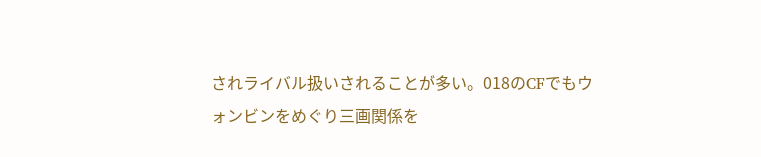されライバル扱いされることが多い。018のCFでもウォンビンをめぐり三画関係を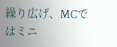繰り広げ、MCではミニ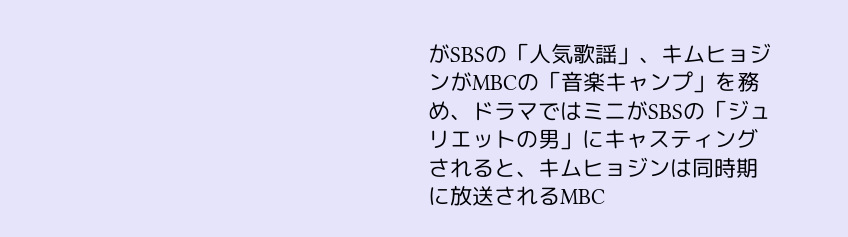がSBSの「人気歌謡」、キムヒョジンがMBCの「音楽キャンプ」を務め、ドラマではミニがSBSの「ジュリエットの男」にキャスティングされると、キムヒョジンは同時期に放送されるMBC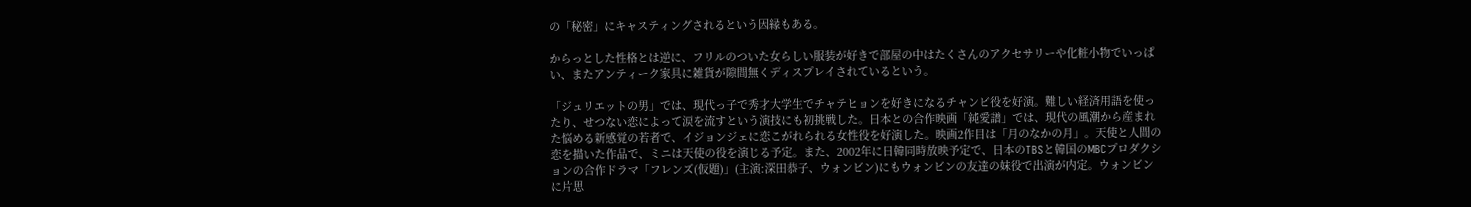の「秘密」にキャスティングされるという因縁もある。

からっとした性格とは逆に、フリルのついた女らしい服装が好きで部屋の中はたくさんのアクセサリーや化粧小物でいっぱい、またアンティーク家具に雑貨が隙間無くディスプレイされているという。

「ジュリエットの男」では、現代っ子で秀才大学生でチャテヒョンを好きになるチャンビ役を好演。難しい経済用語を使ったり、せつない恋によって涙を流すという演技にも初挑戦した。日本との合作映画「純愛譜」では、現代の風潮から産まれた悩める新感覚の若者で、イジョンジェに恋こがれられる女性役を好演した。映画2作目は「月のなかの月」。天使と人間の恋を描いた作品で、ミニは天使の役を演じる予定。また、2002年に日韓同時放映予定で、日本のTBSと韓国のMBCプロダクションの合作ドラマ「フレンズ(仮題)」(主演:深田恭子、ウォンビン)にもウォンビンの友達の妹役で出演が内定。ウォンビンに片思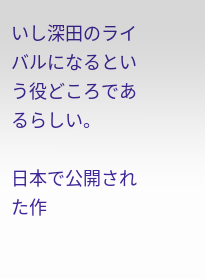いし深田のライバルになるという役どころであるらしい。

日本で公開された作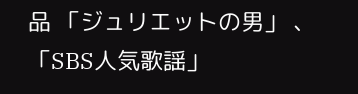品 「ジュリエットの男」 、「SBS人気歌謡」